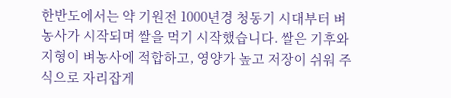한반도에서는 약 기원전 1000년경 청동기 시대부터 벼농사가 시작되며 쌀을 먹기 시작했습니다. 쌀은 기후와 지형이 벼농사에 적합하고, 영양가 높고 저장이 쉬워 주식으로 자리잡게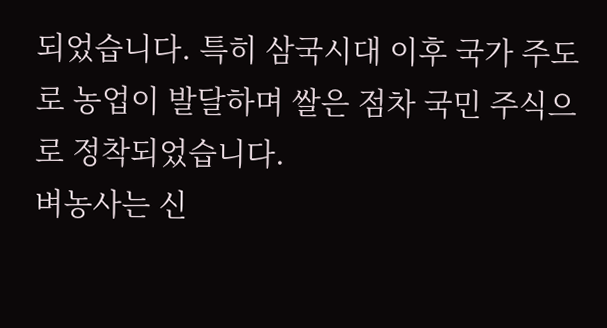되었습니다. 특히 삼국시대 이후 국가 주도로 농업이 발달하며 쌀은 점차 국민 주식으로 정착되었습니다.
벼농사는 신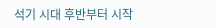석기 시대 후반부터 시작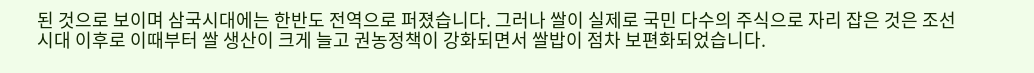된 것으로 보이며 삼국시대에는 한반도 전역으로 퍼졌습니다. 그러나 쌀이 실제로 국민 다수의 주식으로 자리 잡은 것은 조선시대 이후로 이때부터 쌀 생산이 크게 늘고 권농정책이 강화되면서 쌀밥이 점차 보편화되었습니다.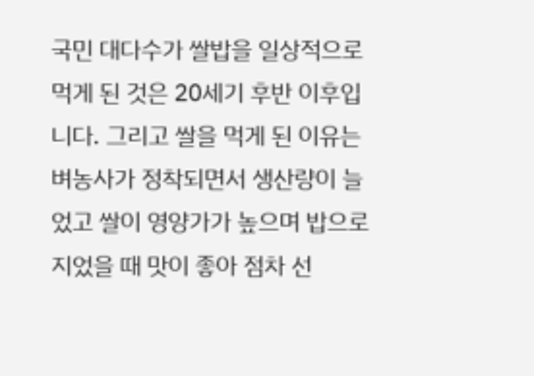국민 대다수가 쌀밥을 일상적으로 먹게 된 것은 20세기 후반 이후입니다. 그리고 쌀을 먹게 된 이유는 벼농사가 정착되면서 생산량이 늘었고 쌀이 영양가가 높으며 밥으로 지었을 때 맛이 좋아 점차 선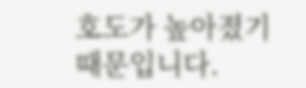호도가 높아졌기 때문입니다.